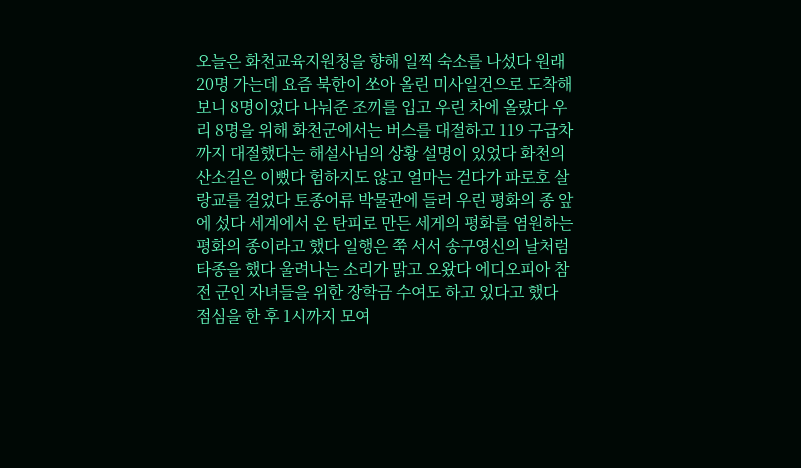오늘은 화천교육지원청을 향해 일찍 숙소를 나섰다 원래20명 가는데 요즘 북한이 쏘아 올린 미사일건으로 도착해 보니 8명이었다 나눠준 조끼를 입고 우린 차에 올랐다 우리 8명을 위해 화천군에서는 버스를 대절하고 119 구급차까지 대절했다는 해설사님의 상황 설명이 있었다 화천의 산소길은 이뻤다 험하지도 않고 얼마는 걷다가 파로호 살랑교를 걸었다 토종어류 박물관에 들러 우린 평화의 종 앞에 섰다 세계에서 온 탄피로 만든 세게의 평화를 염원하는 평화의 종이라고 했다 일행은 쭉 서서 송구영신의 날처럼 타종을 했다 울려나는 소리가 맑고 오왔다 에디오피아 참전 군인 자녀들을 위한 장학금 수여도 하고 있다고 했다 점심을 한 후 1시까지 모여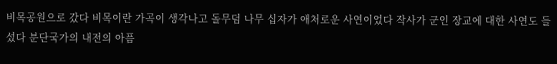비목공원으로 갔다 비목이란 가곡이 생각나고 돌무덤 나무 십자가 애처로운 사연이었다 작사가 군인 장교에 대한 사연도 들섰다 분단국가의 내전의 아픔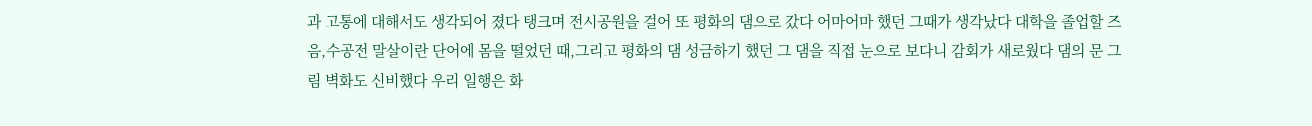과 고통에 대해서도 생각되어 졌다 탱크며 전시공원을 걸어 또 평화의 댐으로 갔다 어마어마 했던 그때가 생각났다 대학을 졸업할 즈음,수공전 말살이란 단어에 몸을 떨었던 때,그리고 평화의 댐 성금하기 했던 그 댐을 직접 눈으로 보다니 감회가 새로웠다 댐의 문 그림 벽화도 신비했다 우리 일행은 화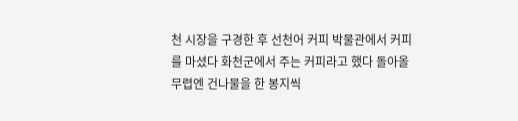천 시장을 구경한 후 선천어 커피 박물관에서 커피를 마셨다 화천군에서 주는 커피라고 했다 돌아올 무렵엔 건나물을 한 봉지씩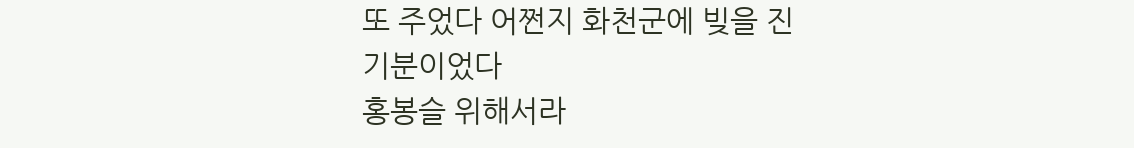또 주었다 어쩐지 화천군에 빚을 진 기분이었다
홍봉슬 위해서라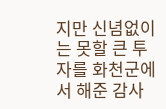지만 신념없이는 못할 큰 투자를 화천군에서 해준 감사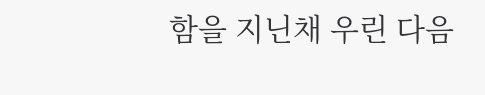함을 지닌채 우린 다음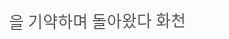을 기약하며 돌아왔다 화천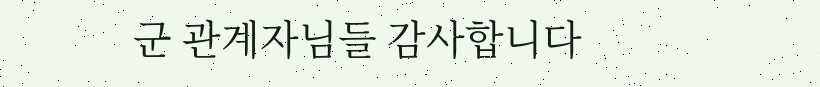군 관계자님들 감사합니다